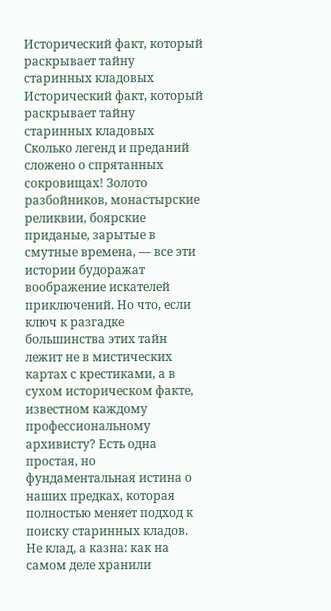Исторический факт, который раскрывает тайну старинных кладовых
Исторический факт, который раскрывает тайну старинных кладовых
Сколько легенд и преданий сложено о спрятанных сокровищах! Золото разбойников, монастырские реликвии, боярские приданые, зарытые в смутные времена, — все эти истории будоражат воображение искателей приключений. Но что, если ключ к разгадке большинства этих тайн лежит не в мистических картах с крестиками, а в сухом историческом факте, известном каждому профессиональному архивисту? Есть одна простая, но фундаментальная истина о наших предках, которая полностью меняет подход к поиску старинных кладов.
Не клад, а казна: как на самом деле хранили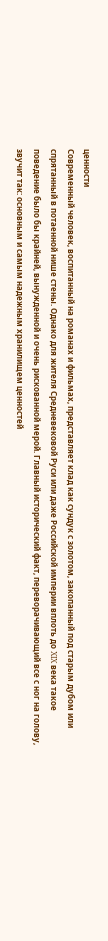ценности
Современный человек, воспитанный на романах и фильмах, представляет клад как сундук с золотом, закопанный под старым дубом или спрятанный в потаенной нише стены. Однако для жителя Средневековой Руси или даже Российской империи вплоть до XIX века такое поведение было бы крайней, вынужденной и очень рискованной мерой. Главный исторический факт, переворачивающий все с ног на голову, звучит так: основным и самым надежным хранилищем ценностей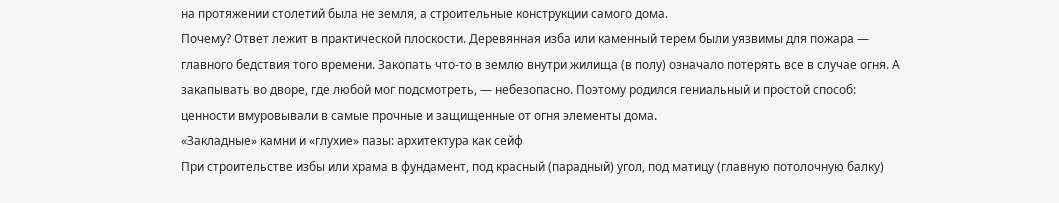на протяжении столетий была не земля, а строительные конструкции самого дома.
Почему? Ответ лежит в практической плоскости. Деревянная изба или каменный терем были уязвимы для пожара — главного бедствия того времени. Закопать что-то в землю внутри жилища (в полу) означало потерять все в случае огня. А закапывать во дворе, где любой мог подсмотреть, — небезопасно. Поэтому родился гениальный и простой способ: ценности вмуровывали в самые прочные и защищенные от огня элементы дома.
«Закладные» камни и «глухие» пазы: архитектура как сейф
При строительстве избы или храма в фундамент, под красный (парадный) угол, под матицу (главную потолочную балку)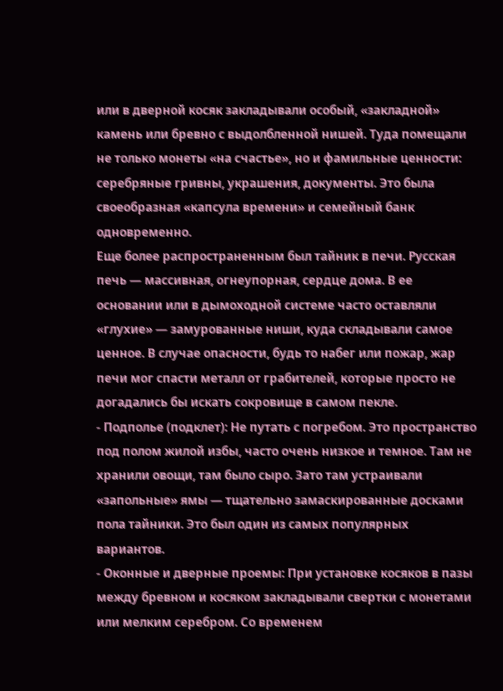или в дверной косяк закладывали особый, «закладной» камень или бревно с выдолбленной нишей. Туда помещали не только монеты «на счастье», но и фамильные ценности: серебряные гривны, украшения, документы. Это была своеобразная «капсула времени» и семейный банк одновременно.
Еще более распространенным был тайник в печи. Русская печь — массивная, огнеупорная, сердце дома. В ее основании или в дымоходной системе часто оставляли «глухие» — замурованные ниши, куда складывали самое ценное. В случае опасности, будь то набег или пожар, жар печи мог спасти металл от грабителей, которые просто не догадались бы искать сокровище в самом пекле.
- Подполье (подклет): Не путать с погребом. Это пространство под полом жилой избы, часто очень низкое и темное. Там не хранили овощи, там было сыро. Зато там устраивали «запольные» ямы — тщательно замаскированные досками пола тайники. Это был один из самых популярных вариантов.
- Оконные и дверные проемы: При установке косяков в пазы между бревном и косяком закладывали свертки с монетами или мелким серебром. Со временем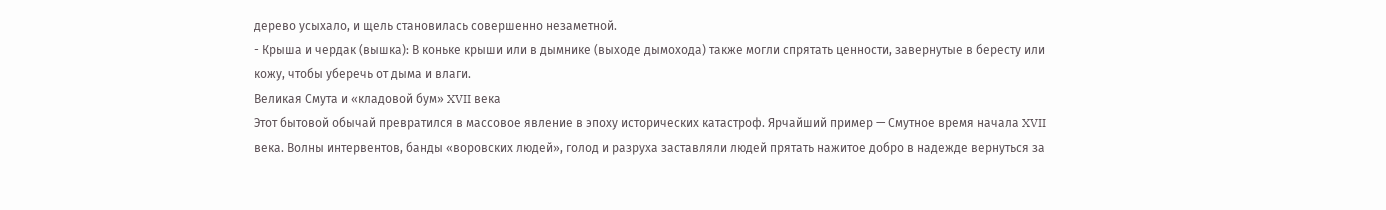дерево усыхало, и щель становилась совершенно незаметной.
- Крыша и чердак (вышка): В коньке крыши или в дымнике (выходе дымохода) также могли спрятать ценности, завернутые в бересту или кожу, чтобы уберечь от дыма и влаги.
Великая Смута и «кладовой бум» XVII века
Этот бытовой обычай превратился в массовое явление в эпоху исторических катастроф. Ярчайший пример — Смутное время начала XVII века. Волны интервентов, банды «воровских людей», голод и разруха заставляли людей прятать нажитое добро в надежде вернуться за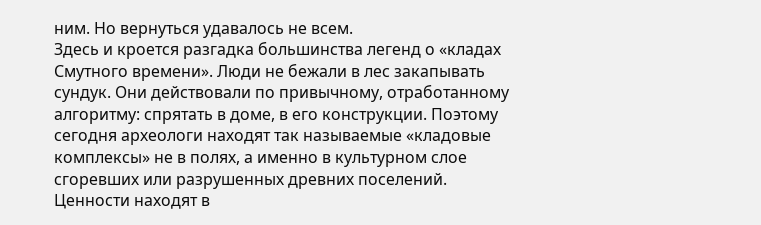ним. Но вернуться удавалось не всем.
Здесь и кроется разгадка большинства легенд о «кладах Смутного времени». Люди не бежали в лес закапывать сундук. Они действовали по привычному, отработанному алгоритму: спрятать в доме, в его конструкции. Поэтому сегодня археологи находят так называемые «кладовые комплексы» не в полях, а именно в культурном слое сгоревших или разрушенных древних поселений. Ценности находят в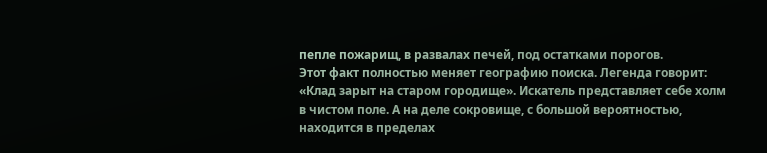пепле пожарищ, в развалах печей, под остатками порогов.
Этот факт полностью меняет географию поиска. Легенда говорит: «Клад зарыт на старом городище». Искатель представляет себе холм в чистом поле. А на деле сокровище, с большой вероятностью, находится в пределах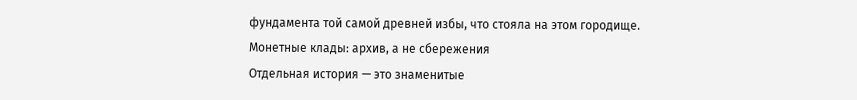фундамента той самой древней избы, что стояла на этом городище.
Монетные клады: архив, а не сбережения
Отдельная история — это знаменитые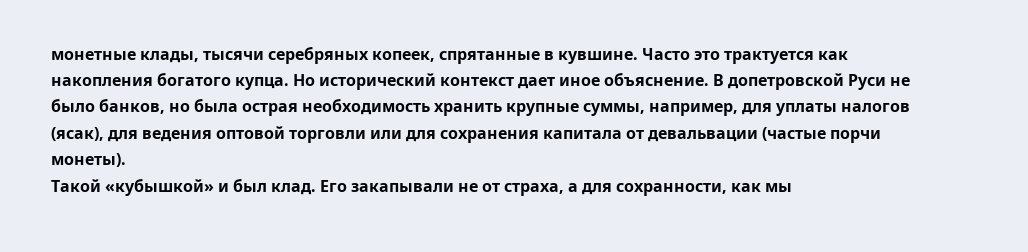монетные клады, тысячи серебряных копеек, спрятанные в кувшине. Часто это трактуется как накопления богатого купца. Но исторический контекст дает иное объяснение. В допетровской Руси не было банков, но была острая необходимость хранить крупные суммы, например, для уплаты налогов (ясак), для ведения оптовой торговли или для сохранения капитала от девальвации (частые порчи монеты).
Такой «кубышкой» и был клад. Его закапывали не от страха, а для сохранности, как мы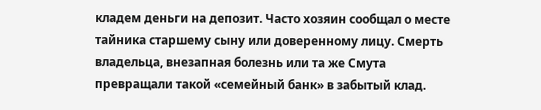кладем деньги на депозит. Часто хозяин сообщал о месте тайника старшему сыну или доверенному лицу. Смерть владельца, внезапная болезнь или та же Смута превращали такой «семейный банк» в забытый клад.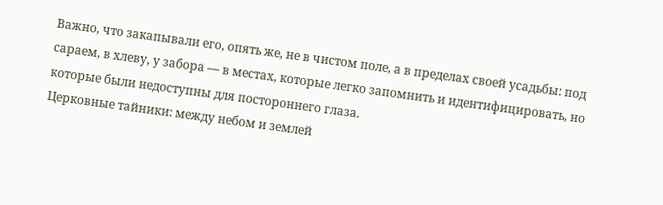Важно, что закапывали его, опять же, не в чистом поле, а в пределах своей усадьбы: под сараем, в хлеву, у забора — в местах, которые легко запомнить и идентифицировать, но которые были недоступны для постороннего глаза.
Церковные тайники: между небом и землей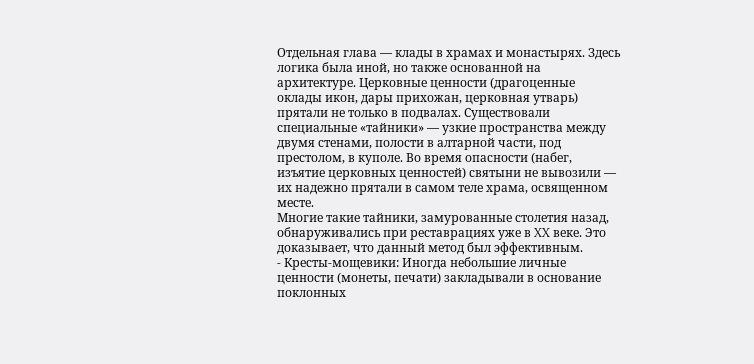Отдельная глава — клады в храмах и монастырях. Здесь логика была иной, но также основанной на архитектуре. Церковные ценности (драгоценные оклады икон, дары прихожан, церковная утварь) прятали не только в подвалах. Существовали специальные «тайники» — узкие пространства между двумя стенами, полости в алтарной части, под престолом, в куполе. Во время опасности (набег, изъятие церковных ценностей) святыни не вывозили — их надежно прятали в самом теле храма, освященном месте.
Многие такие тайники, замурованные столетия назад, обнаруживались при реставрациях уже в XX веке. Это доказывает, что данный метод был эффективным.
- Кресты-мощевики: Иногда небольшие личные ценности (монеты, печати) закладывали в основание поклонных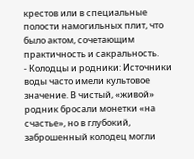крестов или в специальные полости намогильных плит, что было актом, сочетающим практичность и сакральность.
- Колодцы и родники: Источники воды часто имели культовое значение. В чистый, «живой» родник бросали монетки «на счастье», но в глубокий, заброшенный колодец могли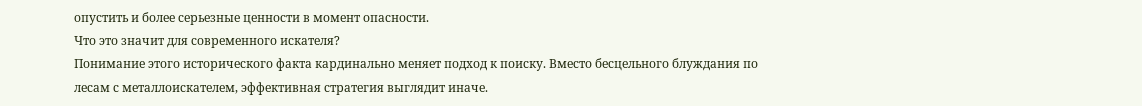опустить и более серьезные ценности в момент опасности.
Что это значит для современного искателя?
Понимание этого исторического факта кардинально меняет подход к поиску. Вместо бесцельного блуждания по лесам с металлоискателем, эффективная стратегия выглядит иначе.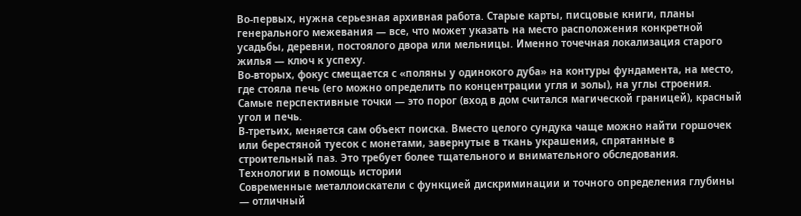Во-первых, нужна серьезная архивная работа. Старые карты, писцовые книги, планы генерального межевания — все, что может указать на место расположения конкретной усадьбы, деревни, постоялого двора или мельницы. Именно точечная локализация старого жилья — ключ к успеху.
Во-вторых, фокус смещается с «поляны у одинокого дуба» на контуры фундамента, на место, где стояла печь (его можно определить по концентрации угля и золы), на углы строения. Самые перспективные точки — это порог (вход в дом считался магической границей), красный угол и печь.
В-третьих, меняется сам объект поиска. Вместо целого сундука чаще можно найти горшочек или берестяной туесок с монетами, завернутые в ткань украшения, спрятанные в строительный паз. Это требует более тщательного и внимательного обследования.
Технологии в помощь истории
Современные металлоискатели с функцией дискриминации и точного определения глубины — отличный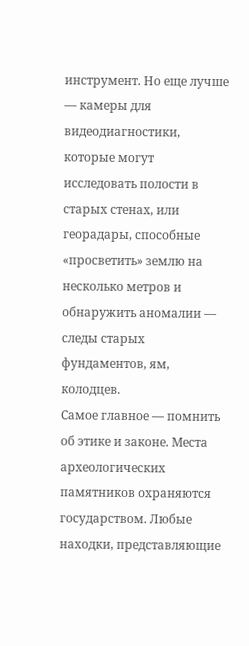инструмент. Но еще лучше — камеры для видеодиагностики, которые могут исследовать полости в старых стенах, или георадары, способные «просветить» землю на несколько метров и обнаружить аномалии — следы старых фундаментов, ям, колодцев.
Самое главное — помнить об этике и законе. Места археологических памятников охраняются государством. Любые находки, представляющие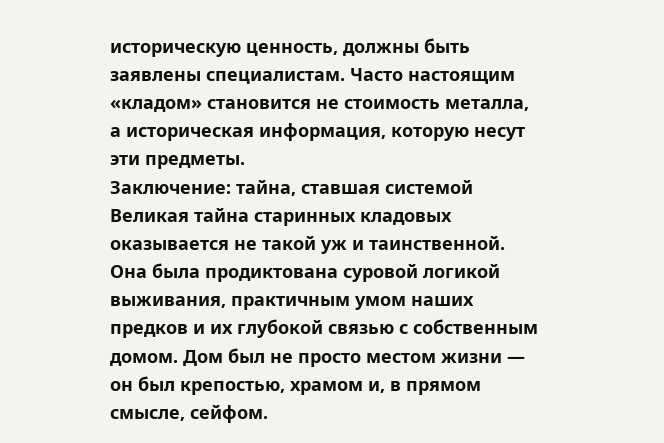историческую ценность, должны быть заявлены специалистам. Часто настоящим «кладом» становится не стоимость металла, а историческая информация, которую несут эти предметы.
Заключение: тайна, ставшая системой
Великая тайна старинных кладовых оказывается не такой уж и таинственной. Она была продиктована суровой логикой выживания, практичным умом наших предков и их глубокой связью с собственным домом. Дом был не просто местом жизни — он был крепостью, храмом и, в прямом смысле, сейфом.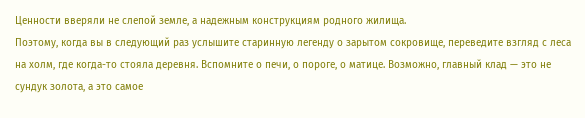Ценности вверяли не слепой земле, а надежным конструкциям родного жилища.
Поэтому, когда вы в следующий раз услышите старинную легенду о зарытом сокровище, переведите взгляд с леса на холм, где когда-то стояла деревня. Вспомните о печи, о пороге, о матице. Возможно, главный клад — это не сундук золота, а это самое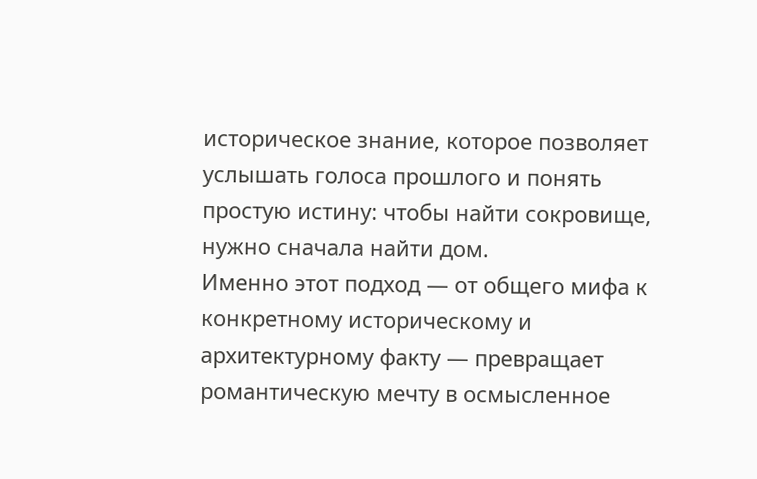историческое знание, которое позволяет услышать голоса прошлого и понять простую истину: чтобы найти сокровище, нужно сначала найти дом.
Именно этот подход — от общего мифа к конкретному историческому и архитектурному факту — превращает романтическую мечту в осмысленное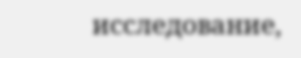исследование,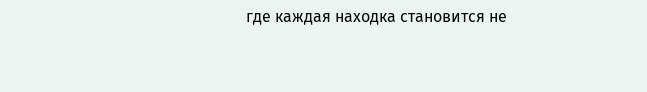где каждая находка становится не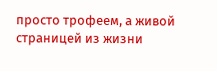просто трофеем, а живой страницей из жизни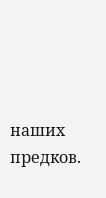наших предков.